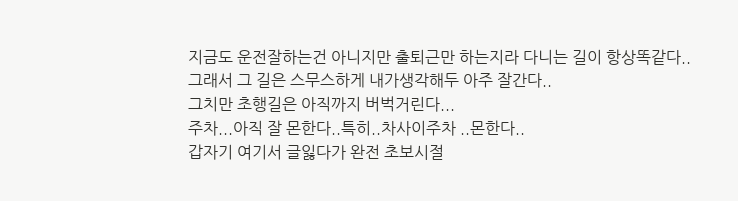지금도 운전잘하는건 아니지만 출퇴근만 하는지라 다니는 길이 항상똑같다..
그래서 그 길은 스무스하게 내가생각해두 아주 잘간다..
그치만 초행길은 아직까지 버벅거린다...
주차...아직 잘 몬한다..특히..차사이주차 ..몬한다..
갑자기 여기서 글잃다가 완전 초보시절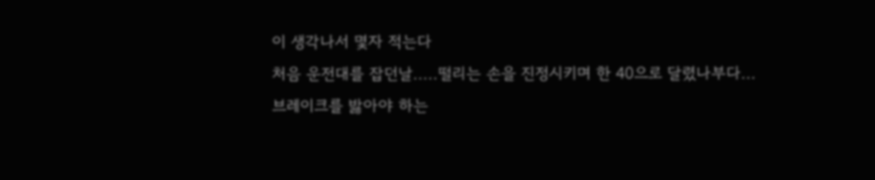이 생각나서 몇자 적는다
처음 운전대를 잡던날.....떨리는 손을 진정시키며 한 40으로 달렸나부다...
브레이크를 밣아야 하는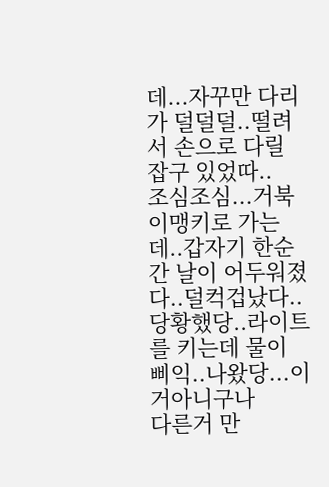데...자꾸만 다리가 덜덜덜..떨려서 손으로 다릴 잡구 있었따..
조심조심...거북이맹키로 가는데..갑자기 한순간 날이 어두워졌다..덜컥겁났다..
당황했당..라이트를 키는데 물이 삐익..나왔당...이거아니구나
다른거 만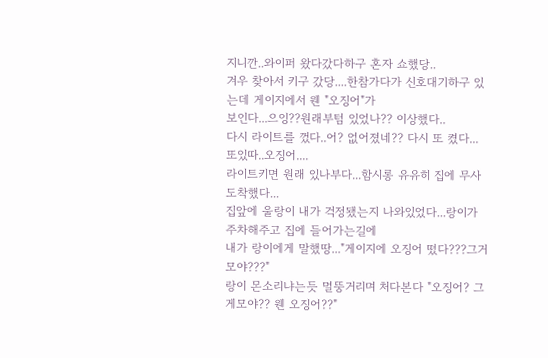지니깐..와이퍼 왔다갔다하구 혼자 쇼했당..
겨우 찾아서 키구 갔당....한참가다가 신호대기하구 있는데 게이지에서 웬 "오징어"가
보인다...으잉??원래부텀 있었나?? 이상했다..
다시 라이트를 껐다..어? 없어졌네?? 다시 또 켰다...또있따..오징어....
라이트키면 원래 있나부다...함시롱 유유히 집에 무사도착했다...
집앞에 울랑이 내가 걱정됐는지 나와있었다...랑이가 주차해주고 집에 들어가는길에
내가 랑이에게 말했땅..."게이지에 오징어 떴다???그거 모야???"
랑이 몬소리냐는듯 멀뚱거리며 처다본다 "오징어? 그게모야?? 웬 오징어??"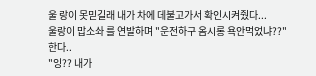울 랑이 못믿길래 내가 차에 데불고가서 확인시켜줬다...
울랑이 맙소솨 를 연발하며 "운전하구 옴시롱 욕안먹었냐??" 한다..
"잉?? 내가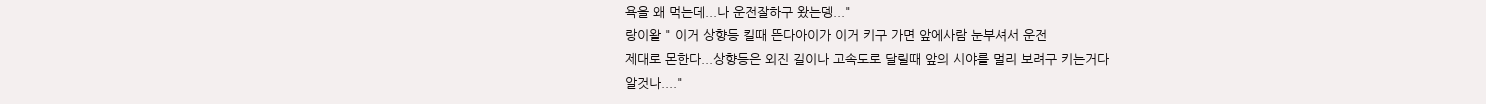욕을 왜 먹는데...나 운전잘하구 왔는뎅..."
랑이왈 " 이거 상향등 킬때 뜬다아이가 이거 키구 가면 앞에사람 눈부셔서 운전
제대로 몬한다...상향등은 외진 길이나 고속도로 달릴때 앞의 시야를 멀리 보려구 키는거다
알것나...."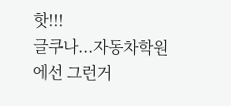핫!!!
글쿠나...자동차학원에선 그런거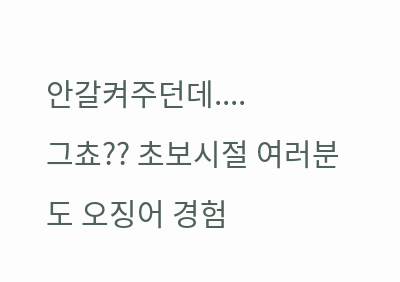안갈켜주던데....
그쵸?? 초보시절 여러분도 오징어 경험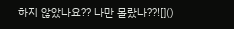하지 않았나요?? 나만 몰랐나??![]()